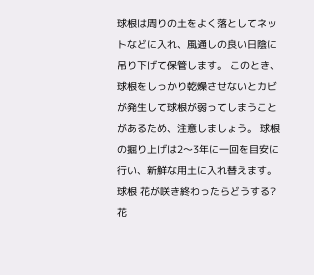球根は周りの土をよく落としてネットなどに入れ、風通しの良い日陰に吊り下げて保管します。 このとき、球根をしっかり乾燥させないとカビが発生して球根が弱ってしまうことがあるため、注意しましょう。 球根の掘り上げは2〜3年に一回を目安に行い、新鮮な用土に入れ替えます。
球根 花が咲き終わったらどうする?
花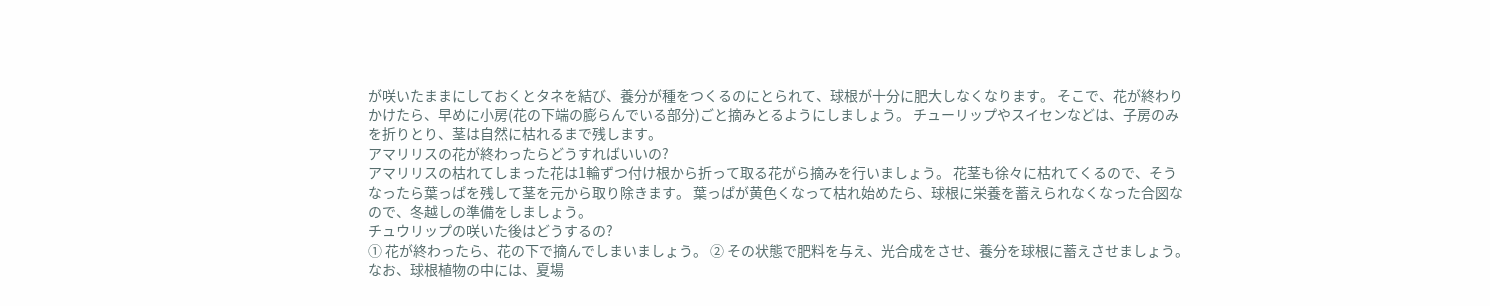が咲いたままにしておくとタネを結び、養分が種をつくるのにとられて、球根が十分に肥大しなくなります。 そこで、花が終わりかけたら、早めに小房(花の下端の膨らんでいる部分)ごと摘みとるようにしましょう。 チューリップやスイセンなどは、子房のみを折りとり、茎は自然に枯れるまで残します。
アマリリスの花が終わったらどうすればいいの?
アマリリスの枯れてしまった花は1輪ずつ付け根から折って取る花がら摘みを行いましょう。 花茎も徐々に枯れてくるので、そうなったら葉っぱを残して茎を元から取り除きます。 葉っぱが黄色くなって枯れ始めたら、球根に栄養を蓄えられなくなった合図なので、冬越しの準備をしましょう。
チュウリップの咲いた後はどうするの?
① 花が終わったら、花の下で摘んでしまいましょう。 ② その状態で肥料を与え、光合成をさせ、養分を球根に蓄えさせましょう。 なお、球根植物の中には、夏場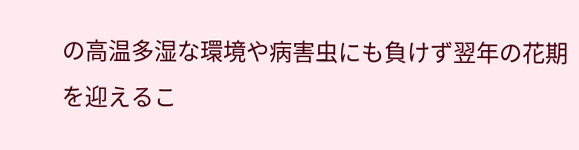の高温多湿な環境や病害虫にも負けず翌年の花期を迎えるこ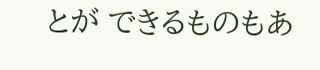とが できるものもあ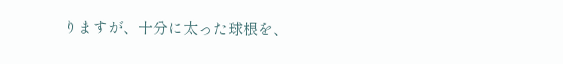りますが、十分に太った球根を、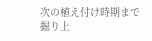次の植え付け時期まで掘り上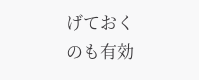げておくのも有効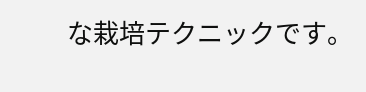な栽培テクニックです。